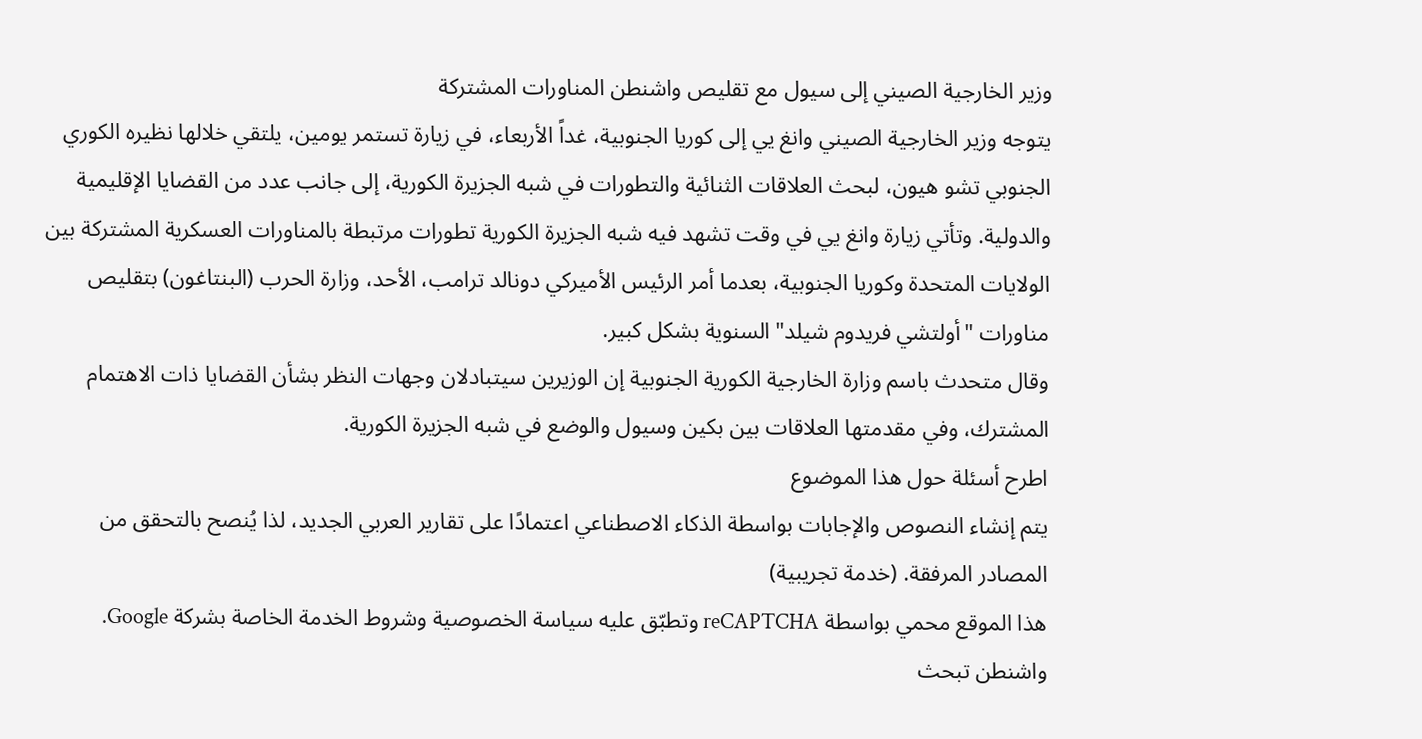وزير الخارجية الصيني إلى سيول مع تقليص واشنطن المناورات المشتركة
يتوجه وزير الخارجية الصيني وانغ يي إلى كوريا الجنوبية، غداً الأربعاء، في زيارة تستمر يومين، يلتقي خلالها نظيره الكوري الجنوبي تشو هيون، لبحث العلاقات الثنائية والتطورات في شبه الجزيرة الكورية، إلى جانب عدد من القضايا الإقليمية والدولية. وتأتي زيارة وانغ يي في وقت تشهد فيه شبه الجزيرة الكورية تطورات مرتبطة بالمناورات العسكرية المشتركة بين الولايات المتحدة وكوريا الجنوبية، بعدما أمر الرئيس الأميركي دونالد ترامب، الأحد، وزارة الحرب (البنتاغون) بتقليص مناورات "أولتشي فريدوم شيلد" السنوية بشكل كبير.
وقال متحدث باسم وزارة الخارجية الكورية الجنوبية إن الوزيرين سيتبادلان وجهات النظر بشأن القضايا ذات الاهتمام المشترك، وفي مقدمتها العلاقات بين بكين وسيول والوضع في شبه الجزيرة الكورية.
اطرح أسئلة حول هذا الموضوع
يتم إنشاء النصوص والإجابات بواسطة الذكاء الاصطناعي اعتمادًا على تقارير العربي الجديد، لذا يُنصح بالتحقق من المصادر المرفقة. (خدمة تجريبية)
هذا الموقع محمي بواسطة reCAPTCHA وتطبّق عليه سياسة الخصوصية وشروط الخدمة الخاصة بشركة Google.
واشنطن تبحث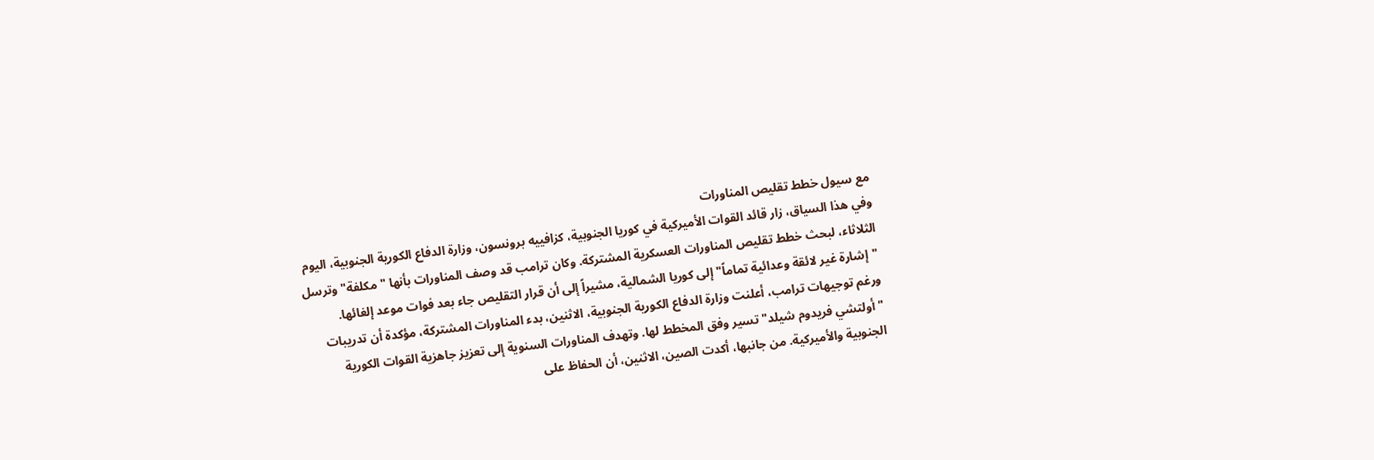مع سيول خطط تقليص المناورات
وفي هذا السياق، زار قائد القوات الأميركية في كوريا الجنوبية، كزافييه برونسون، وزارة الدفاع الكورية الجنوبية، اليوم الثلاثاء، لبحث خطط تقليص المناورات العسكرية المشتركة. وكان ترامب قد وصف المناورات بأنها "مكلفة" وترسل "إشارة غير لائقة وعدائية تماماً" إلى كوريا الشمالية، مشيراً إلى أن قرار التقليص جاء بعد فوات موعد إلغائها.
ورغم توجيهات ترامب، أعلنت وزارة الدفاع الكورية الجنوبية، الاثنين، بدء المناورات المشتركة، مؤكدة أن تدريبات "أولتشي فريدوم شيلد" تسير وفق المخطط لها. وتهدف المناورات السنوية إلى تعزيز جاهزية القوات الكورية الجنوبية والأميركية. من جانبها، أكدت الصين، الاثنين، أن الحفاظ على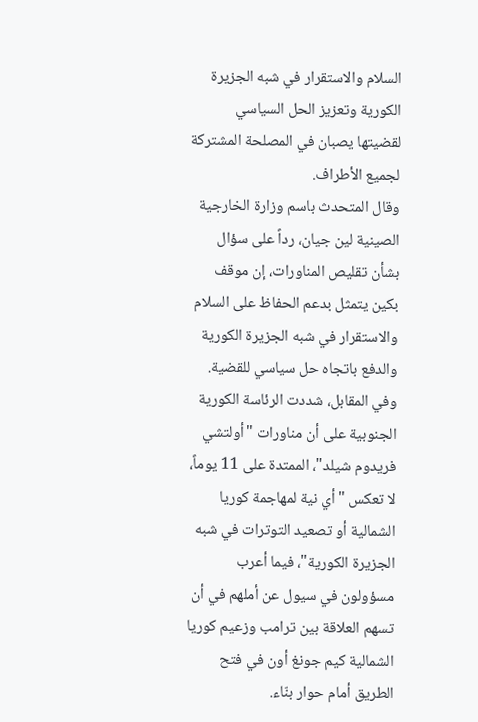السلام والاستقرار في شبه الجزيرة الكورية وتعزيز الحل السياسي لقضيتها يصبان في المصلحة المشتركة لجميع الأطراف.
وقال المتحدث باسم وزارة الخارجية الصينية لين جيان، رداً على سؤال بشأن تقليص المناورات، إن موقف بكين يتمثل بدعم الحفاظ على السلام والاستقرار في شبه الجزيرة الكورية والدفع باتجاه حل سياسي للقضية.
وفي المقابل، شددت الرئاسة الكورية الجنوبية على أن مناورات "أولتشي فريدوم شيلد"، الممتدة على 11 يوماً، لا تعكس "أي نية لمهاجمة كوريا الشمالية أو تصعيد التوترات في شبه الجزيرة الكورية"، فيما أعرب مسؤولون في سيول عن أملهم في أن تسهم العلاقة بين ترامب وزعيم كوريا الشمالية كيم جونغ أون في فتح الطريق أمام حوار بنّاء.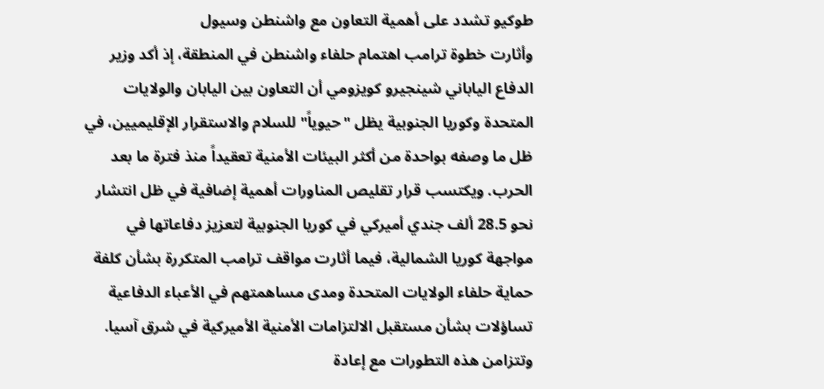طوكيو تشدد على أهمية التعاون مع واشنطن وسيول
وأثارت خطوة ترامب اهتمام حلفاء واشنطن في المنطقة، إذ أكد وزير الدفاع الياباني شينجيرو كويزومي أن التعاون بين اليابان والولايات المتحدة وكوريا الجنوبية يظل "حيوياً" للسلام والاستقرار الإقليميين، في ظل ما وصفه بواحدة من أكثر البيئات الأمنية تعقيداً منذ فترة ما بعد الحرب. ويكتسب قرار تقليص المناورات أهمية إضافية في ظل انتشار نحو 28.5 ألف جندي أميركي في كوريا الجنوبية لتعزيز دفاعاتها في مواجهة كوريا الشمالية، فيما أثارت مواقف ترامب المتكررة بشأن كلفة حماية حلفاء الولايات المتحدة ومدى مساهمتهم في الأعباء الدفاعية تساؤلات بشأن مستقبل الالتزامات الأمنية الأميركية في شرق آسيا.
وتتزامن هذه التطورات مع إعادة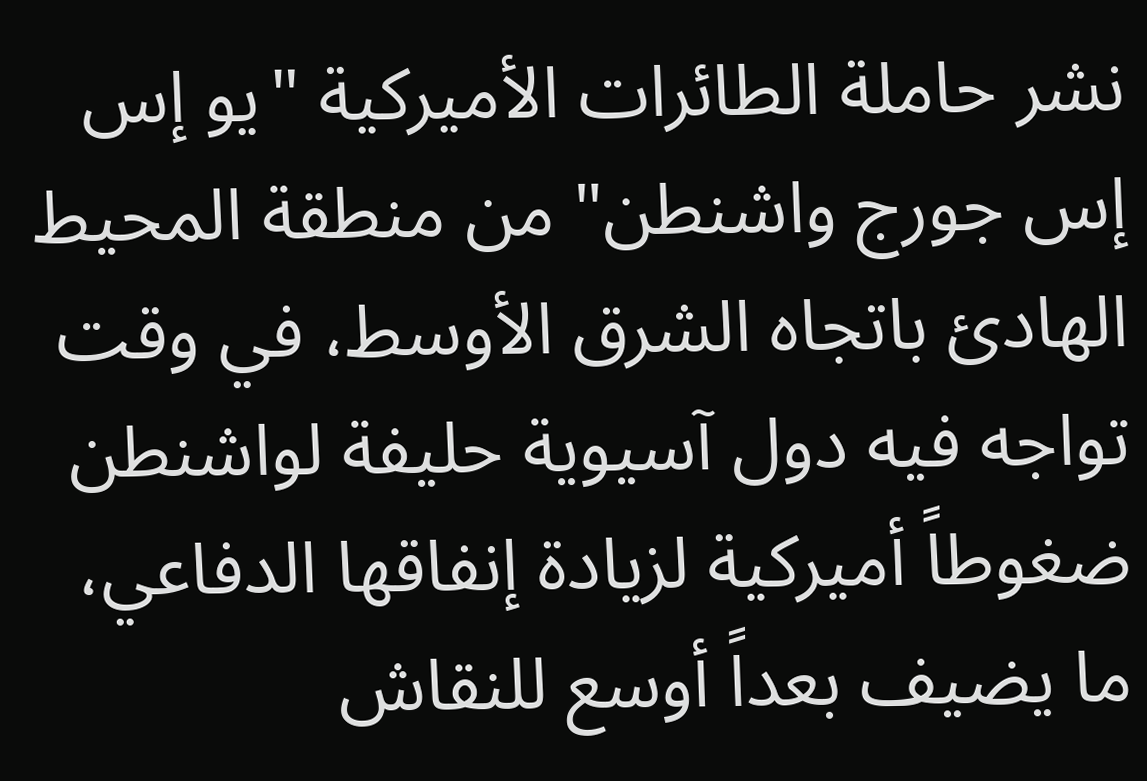نشر حاملة الطائرات الأميركية "يو إس إس جورج واشنطن" من منطقة المحيط الهادئ باتجاه الشرق الأوسط، في وقت تواجه فيه دول آسيوية حليفة لواشنطن ضغوطاً أميركية لزيادة إنفاقها الدفاعي، ما يضيف بعداً أوسع للنقاش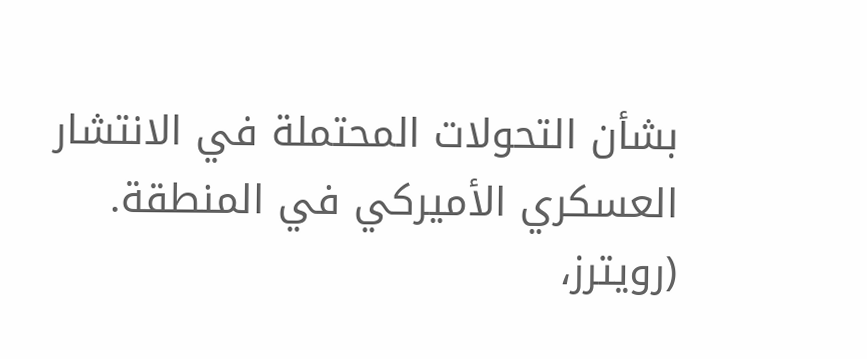بشأن التحولات المحتملة في الانتشار العسكري الأميركي في المنطقة.
(رويترز،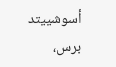أسوشييتد برس،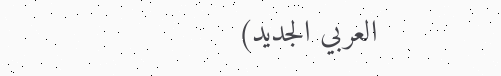العربي الجديد)